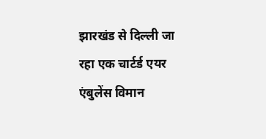झारखंड से दिल्ली जा रहा एक चार्टर्ड एयर एंबुलेंस विमान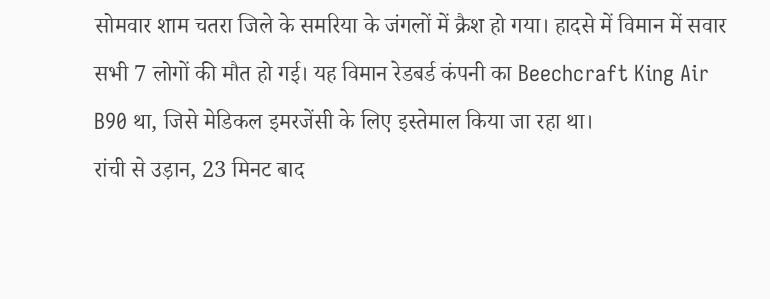सोमवार शाम चतरा जिले के समरिया के जंगलों में क्रैश हो गया। हादसे में विमान में सवार सभी 7 लोगों की मौत हो गई। यह विमान रेडबर्ड कंपनी का Beechcraft King Air B90 था, जिसे मेडिकल इमरजेंसी के लिए इस्तेमाल किया जा रहा था।
रांची से उड़ान, 23 मिनट बाद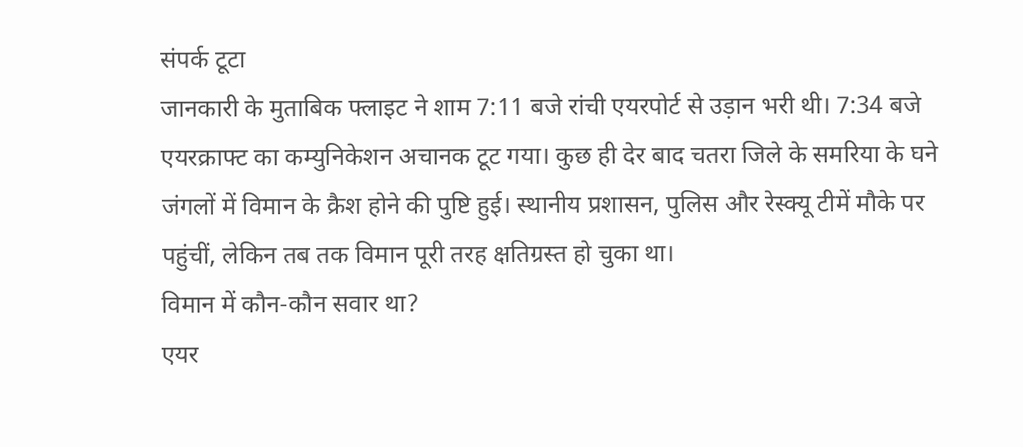संपर्क टूटा
जानकारी के मुताबिक फ्लाइट ने शाम 7:11 बजे रांची एयरपोर्ट से उड़ान भरी थी। 7:34 बजे एयरक्राफ्ट का कम्युनिकेशन अचानक टूट गया। कुछ ही देर बाद चतरा जिले के समरिया के घने जंगलों में विमान के क्रैश होने की पुष्टि हुई। स्थानीय प्रशासन, पुलिस और रेस्क्यू टीमें मौके पर पहुंचीं, लेकिन तब तक विमान पूरी तरह क्षतिग्रस्त हो चुका था।
विमान में कौन-कौन सवार था?
एयर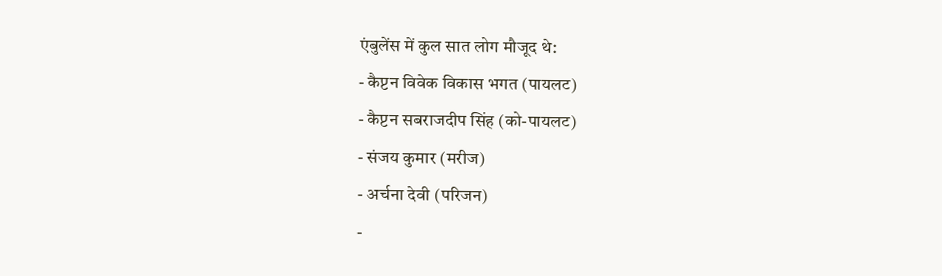एंबुलेंस में कुल सात लोग मौजूद थे:
- कैप्टन विवेक विकास भगत (पायलट)
- कैप्टन सबराजदीप सिंह (को-पायलट)
- संजय कुमार (मरीज)
- अर्चना देवी (परिजन)
-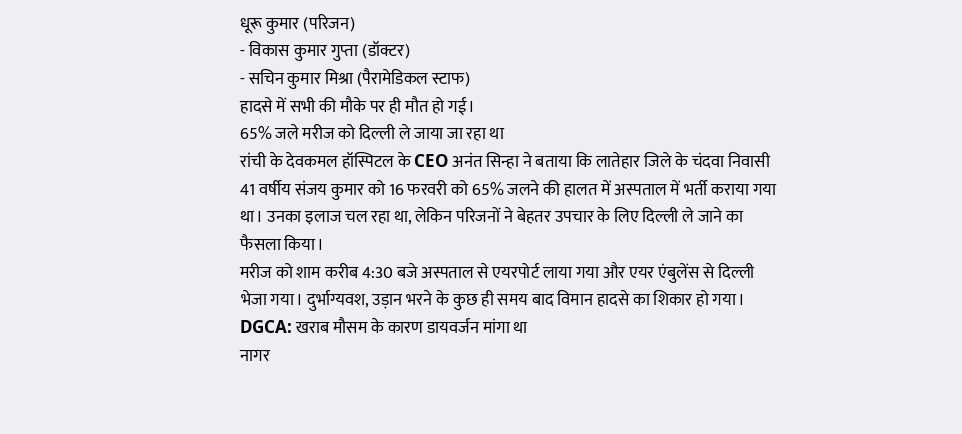धूरू कुमार (परिजन)
- विकास कुमार गुप्ता (डॉक्टर)
- सचिन कुमार मिश्रा (पैरामेडिकल स्टाफ)
हादसे में सभी की मौके पर ही मौत हो गई।
65% जले मरीज को दिल्ली ले जाया जा रहा था
रांची के देवकमल हॉस्पिटल के CEO अनंत सिन्हा ने बताया कि लातेहार जिले के चंदवा निवासी 41 वर्षीय संजय कुमार को 16 फरवरी को 65% जलने की हालत में अस्पताल में भर्ती कराया गया था। उनका इलाज चल रहा था, लेकिन परिजनों ने बेहतर उपचार के लिए दिल्ली ले जाने का फैसला किया।
मरीज को शाम करीब 4:30 बजे अस्पताल से एयरपोर्ट लाया गया और एयर एंबुलेंस से दिल्ली भेजा गया। दुर्भाग्यवश, उड़ान भरने के कुछ ही समय बाद विमान हादसे का शिकार हो गया।
DGCA: खराब मौसम के कारण डायवर्जन मांगा था
नागर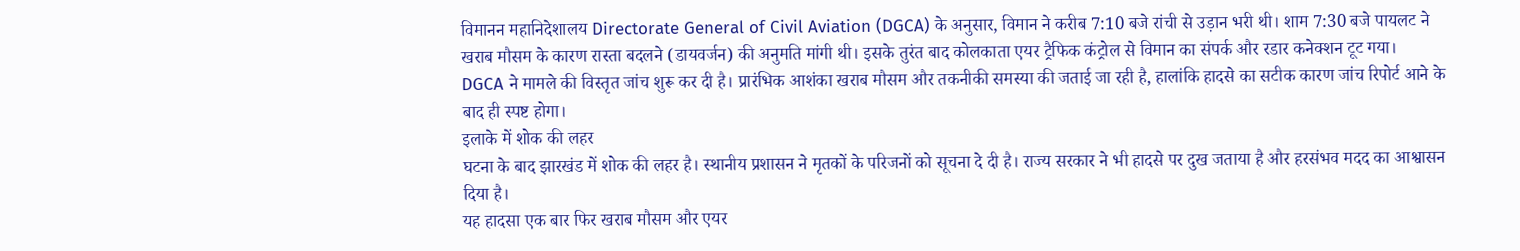विमानन महानिदेशालय Directorate General of Civil Aviation (DGCA) के अनुसार, विमान ने करीब 7:10 बजे रांची से उड़ान भरी थी। शाम 7:30 बजे पायलट ने खराब मौसम के कारण रास्ता बदलने (डायवर्जन) की अनुमति मांगी थी। इसके तुरंत बाद कोलकाता एयर ट्रैफिक कंट्रोल से विमान का संपर्क और रडार कनेक्शन टूट गया।
DGCA ने मामले की विस्तृत जांच शुरू कर दी है। प्रारंभिक आशंका खराब मौसम और तकनीकी समस्या की जताई जा रही है, हालांकि हादसे का सटीक कारण जांच रिपोर्ट आने के बाद ही स्पष्ट होगा।
इलाके में शोक की लहर
घटना के बाद झारखंड में शोक की लहर है। स्थानीय प्रशासन ने मृतकों के परिजनों को सूचना दे दी है। राज्य सरकार ने भी हादसे पर दुख जताया है और हरसंभव मदद का आश्वासन दिया है।
यह हादसा एक बार फिर खराब मौसम और एयर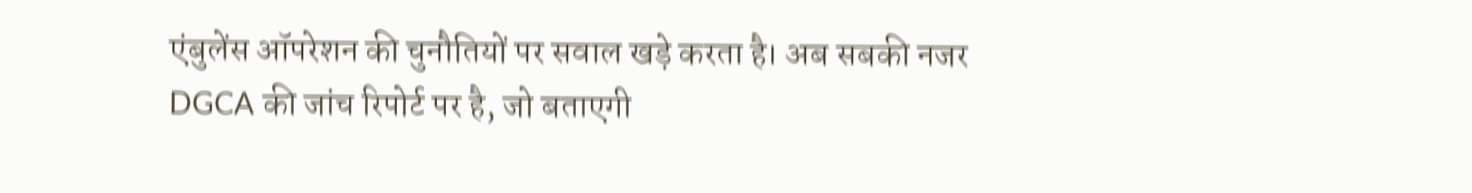एंबुलेंस ऑपरेशन की चुनौतियों पर सवाल खड़े करता है। अब सबकी नजर DGCA की जांच रिपोर्ट पर है, जो बताएगी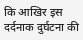कि आखिर इस दर्दनाक दुर्घटना की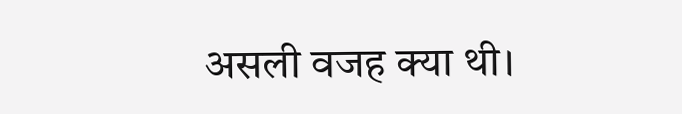असली वजह क्या थी।